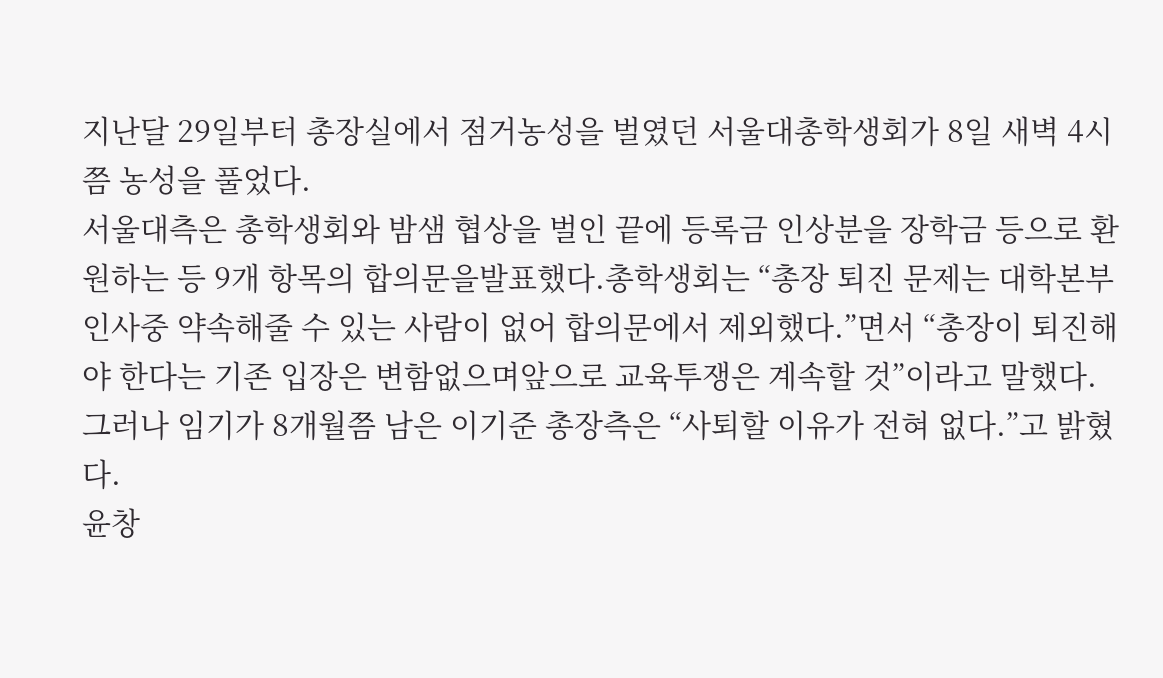지난달 29일부터 총장실에서 점거농성을 벌였던 서울대총학생회가 8일 새벽 4시쯤 농성을 풀었다.
서울대측은 총학생회와 밤샘 협상을 벌인 끝에 등록금 인상분을 장학금 등으로 환원하는 등 9개 항목의 합의문을발표했다.총학생회는 “총장 퇴진 문제는 대학본부 인사중 약속해줄 수 있는 사람이 없어 합의문에서 제외했다.”면서 “총장이 퇴진해야 한다는 기존 입장은 변함없으며앞으로 교육투쟁은 계속할 것”이라고 말했다. 그러나 임기가 8개월쯤 남은 이기준 총장측은 “사퇴할 이유가 전혀 없다.”고 밝혔다.
윤창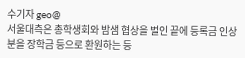수기자 geo@
서울대측은 총학생회와 밤샘 협상을 벌인 끝에 등록금 인상분을 장학금 등으로 환원하는 등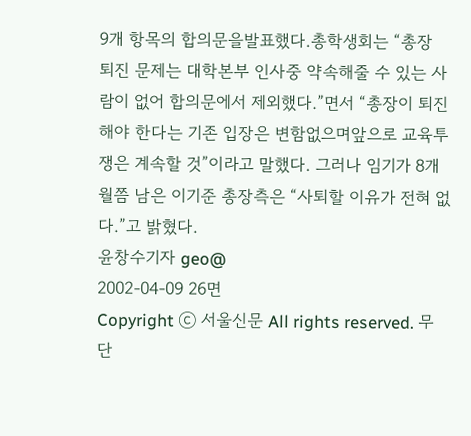9개 항목의 합의문을발표했다.총학생회는 “총장 퇴진 문제는 대학본부 인사중 약속해줄 수 있는 사람이 없어 합의문에서 제외했다.”면서 “총장이 퇴진해야 한다는 기존 입장은 변함없으며앞으로 교육투쟁은 계속할 것”이라고 말했다. 그러나 임기가 8개월쯤 남은 이기준 총장측은 “사퇴할 이유가 전혀 없다.”고 밝혔다.
윤창수기자 geo@
2002-04-09 26면
Copyright ⓒ 서울신문 All rights reserved. 무단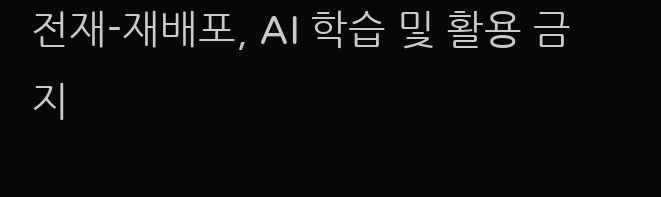전재-재배포, AI 학습 및 활용 금지